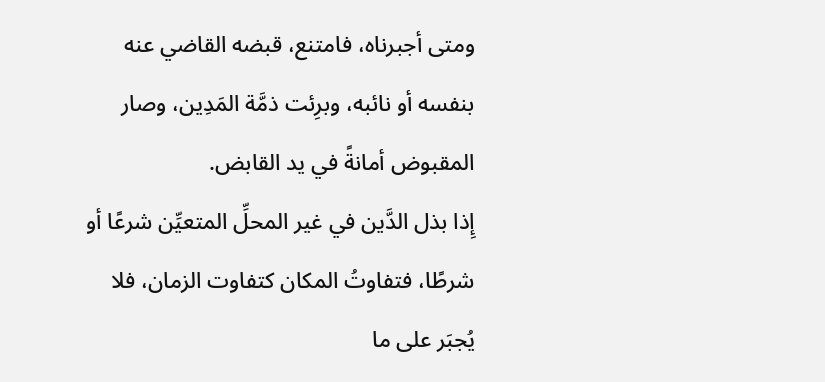ومتى أجبرناه، فامتنع، قبضه القاضي عنه بنفسه أو نائبه، وبرِئت ذمَّة المَدِين، وصار المقبوض أمانةً في يد القابض.
إِذا بذل الدَّين في غير المحلِّ المتعيِّن شرعًا أو شرطًا، فتفاوتُ المكان كتفاوت الزمان، فلا يُجبَر على ما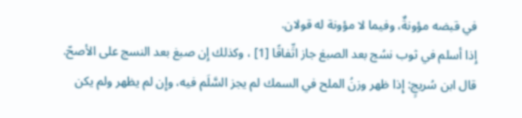في قبضه مؤونةٌ، وفيما لا مؤونة له قولان.
إِذا أسلم في ثوب نسُج بعد الصبغ جاز اتِّفاقًا [1] ، وكذلك إِن صبغ بعد النسج على الأصحّ.
قال ابن سُريجٍ: إِذا ظهر وزنُ الملح في السمك لم يجز السَّلَم فيه، وإِن لم يظهر ولم يكن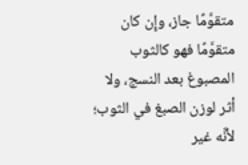متقوَّمًا جاز، وإِن كان متقوَّمًا فهو كالثوب المصبوغ بعد النسج، ولا أثر لوزن الصبغ في الثوب؛ لأنَّه غير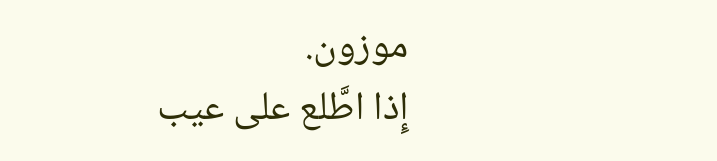موزون.
إِذا اطَّلع على عيب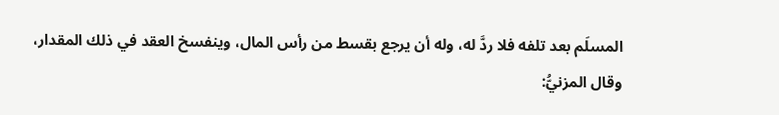المسلَم بعد تلفه فلا ردَّ له، وله أن يرجع بقسط من رأس المال، وينفسخ العقد في ذلك المقدار، وقال المزنيُّ: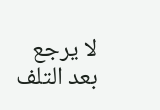لا يرجع بعد التلف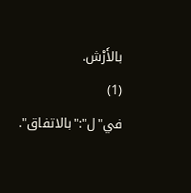بالأَرْش.
(1) في"ل":"بالاتفاق".